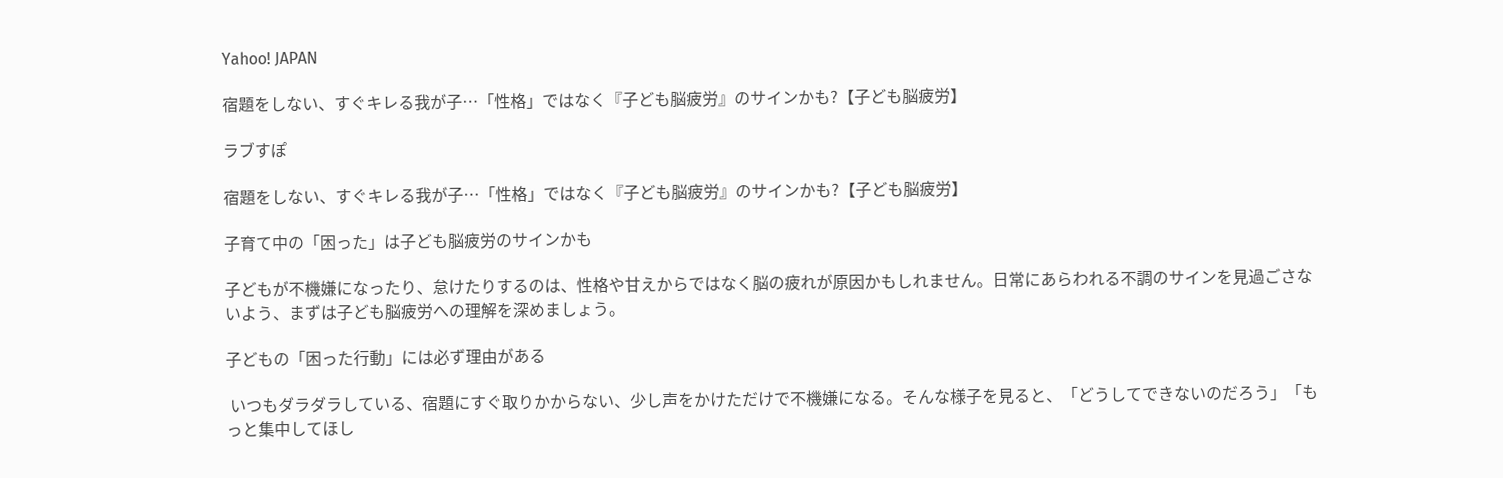Yahoo! JAPAN

宿題をしない、すぐキレる我が子…「性格」ではなく『子ども脳疲労』のサインかも?【子ども脳疲労】

ラブすぽ

宿題をしない、すぐキレる我が子…「性格」ではなく『子ども脳疲労』のサインかも?【子ども脳疲労】

子育て中の「困った」は子ども脳疲労のサインかも

子どもが不機嫌になったり、怠けたりするのは、性格や甘えからではなく脳の疲れが原因かもしれません。日常にあらわれる不調のサインを見過ごさないよう、まずは子ども脳疲労への理解を深めましょう。

子どもの「困った行動」には必ず理由がある

 いつもダラダラしている、宿題にすぐ取りかからない、少し声をかけただけで不機嫌になる。そんな様子を見ると、「どうしてできないのだろう」「もっと集中してほし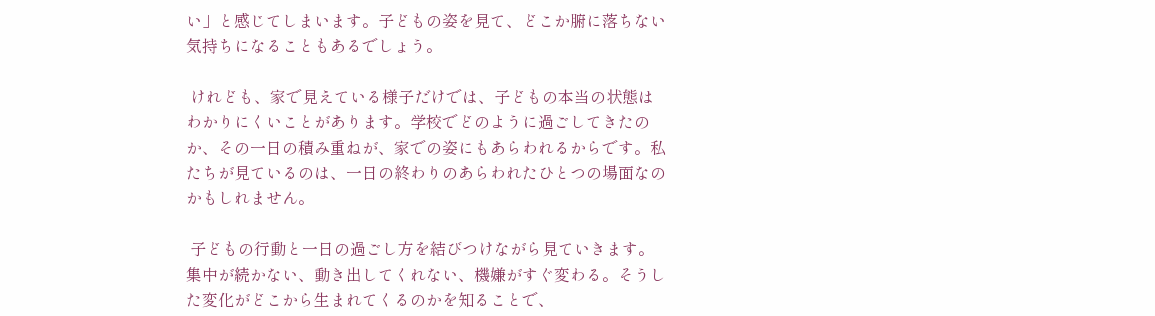い」と感じてしまいます。子どもの姿を見て、どこか腑に落ちない気持ちになることもあるでしょう。

 けれども、家で見えている様子だけでは、子どもの本当の状態はわかりにくいことがあります。学校でどのように過ごしてきたのか、その一日の積み重ねが、家での姿にもあらわれるからです。私たちが見ているのは、一日の終わりのあらわれたひとつの場面なのかもしれません。

 子どもの行動と一日の過ごし方を結びつけながら見ていきます。集中が続かない、動き出してくれない、機嫌がすぐ変わる。そうした変化がどこから生まれてくるのかを知ることで、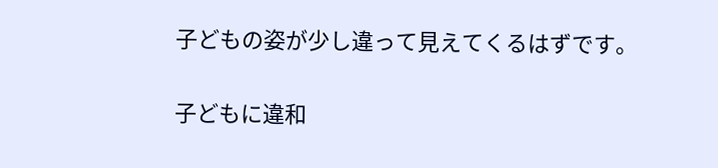子どもの姿が少し違って見えてくるはずです。

子どもに違和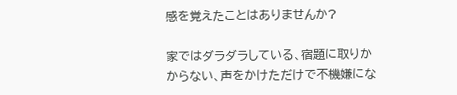感を覚えたことはありませんか?

家ではダラダラしている、宿題に取りかからない、声をかけただけで不機嫌にな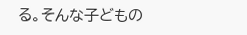る。そんな子どもの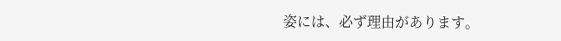姿には、必ず理由があります。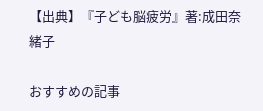【出典】『子ども脳疲労』著:成田奈緒子

おすすめの記事